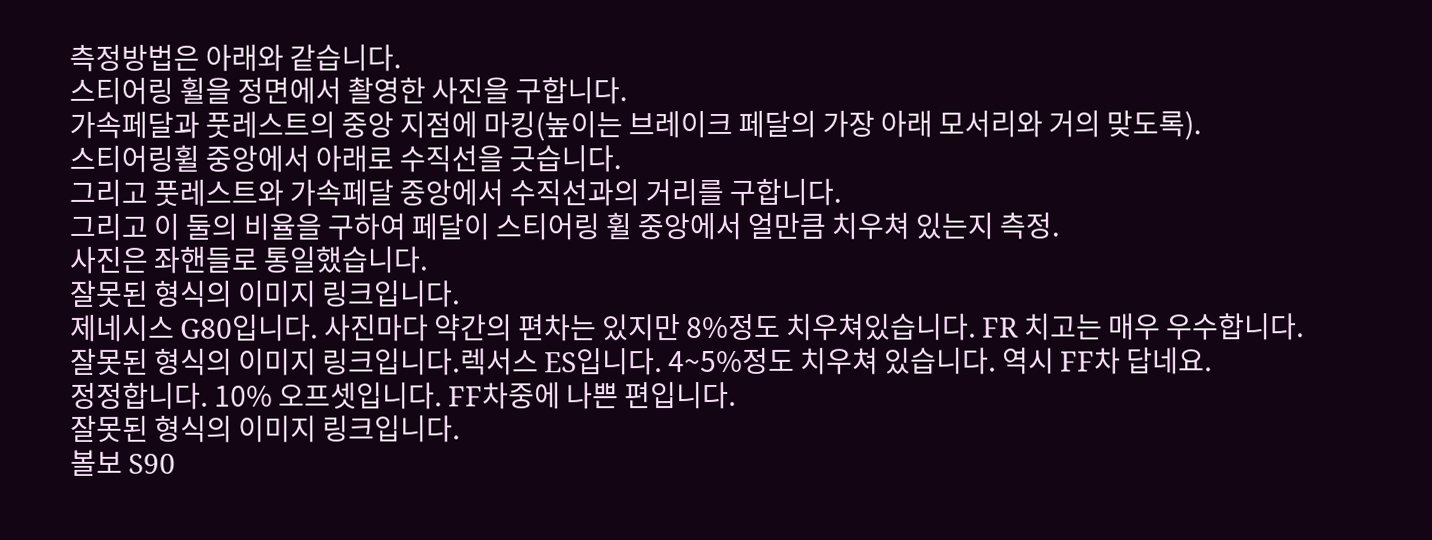측정방법은 아래와 같습니다.
스티어링 휠을 정면에서 촬영한 사진을 구합니다.
가속페달과 풋레스트의 중앙 지점에 마킹(높이는 브레이크 페달의 가장 아래 모서리와 거의 맞도록).
스티어링휠 중앙에서 아래로 수직선을 긋습니다.
그리고 풋레스트와 가속페달 중앙에서 수직선과의 거리를 구합니다.
그리고 이 둘의 비율을 구하여 페달이 스티어링 휠 중앙에서 얼만큼 치우쳐 있는지 측정.
사진은 좌핸들로 통일했습니다.
잘못된 형식의 이미지 링크입니다.
제네시스 G80입니다. 사진마다 약간의 편차는 있지만 8%정도 치우쳐있습니다. FR 치고는 매우 우수합니다.
잘못된 형식의 이미지 링크입니다.렉서스 ES입니다. 4~5%정도 치우쳐 있습니다. 역시 FF차 답네요.
정정합니다. 10% 오프셋입니다. FF차중에 나쁜 편입니다.
잘못된 형식의 이미지 링크입니다.
볼보 S90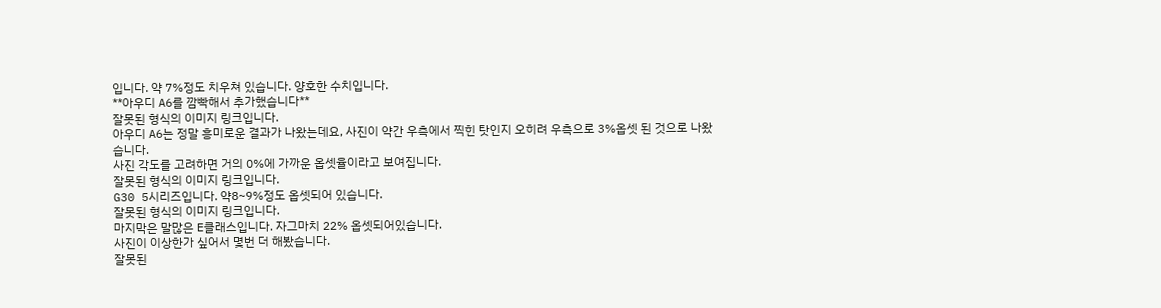입니다. 약 7%정도 치우쳐 있습니다. 양호한 수치입니다.
**아우디 A6를 깜빡해서 추가했습니다**
잘못된 형식의 이미지 링크입니다.
아우디 A6는 정말 흥미로운 결과가 나왔는데요, 사진이 약간 우측에서 찍힌 탓인지 오히려 우측으로 3%옵셋 된 것으로 나왔습니다.
사진 각도를 고려하면 거의 0%에 가까운 옵셋율이라고 보여집니다.
잘못된 형식의 이미지 링크입니다.
G30 5시리즈입니다. 약8~9%정도 옵셋되어 있습니다.
잘못된 형식의 이미지 링크입니다.
마지막은 말많은 E클래스입니다. 자그마치 22% 옵셋되어있습니다.
사진이 이상한가 싶어서 몇번 더 해봤습니다.
잘못된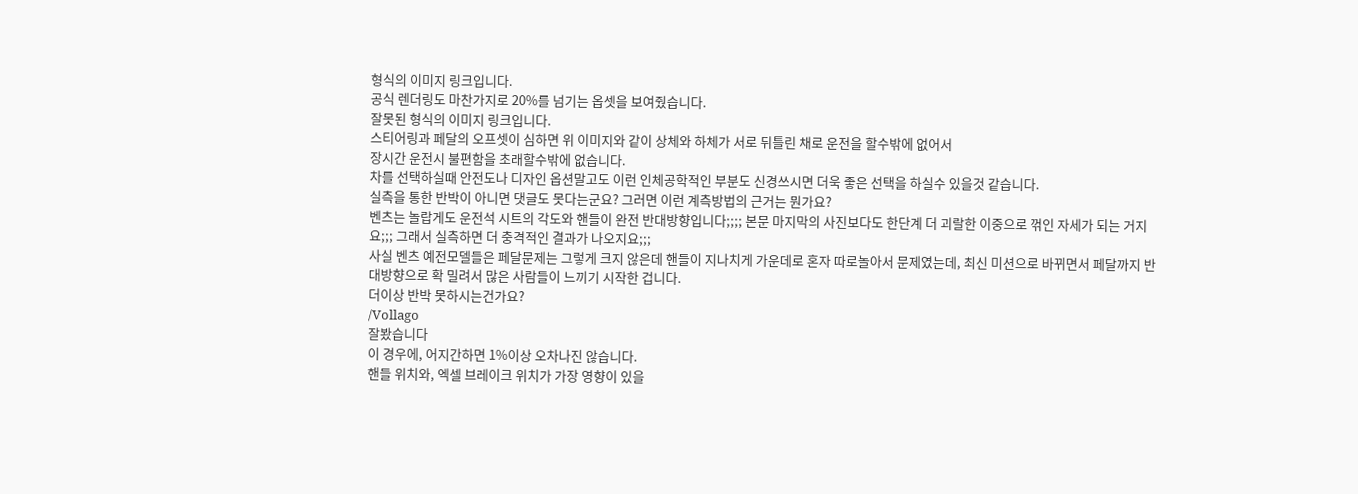형식의 이미지 링크입니다.
공식 렌더링도 마찬가지로 20%를 넘기는 옵셋을 보여줬습니다.
잘못된 형식의 이미지 링크입니다.
스티어링과 페달의 오프셋이 심하면 위 이미지와 같이 상체와 하체가 서로 뒤틀린 채로 운전을 할수밖에 없어서
장시간 운전시 불편함을 초래할수밖에 없습니다.
차를 선택하실때 안전도나 디자인 옵션말고도 이런 인체공학적인 부분도 신경쓰시면 더욱 좋은 선택을 하실수 있을것 같습니다.
실측을 통한 반박이 아니면 댓글도 못다는군요? 그러면 이런 계측방법의 근거는 뭔가요?
벤츠는 놀랍게도 운전석 시트의 각도와 핸들이 완전 반대방향입니다;;;; 본문 마지막의 사진보다도 한단계 더 괴랄한 이중으로 꺾인 자세가 되는 거지요;;; 그래서 실측하면 더 충격적인 결과가 나오지요;;;
사실 벤츠 예전모델들은 페달문제는 그렇게 크지 않은데 핸들이 지나치게 가운데로 혼자 따로놀아서 문제였는데, 최신 미션으로 바뀌면서 페달까지 반대방향으로 확 밀려서 많은 사람들이 느끼기 시작한 겁니다.
더이상 반박 못하시는건가요?
/Vollago
잘봤습니다
이 경우에, 어지간하면 1%이상 오차나진 않습니다.
핸들 위치와, 엑셀 브레이크 위치가 가장 영향이 있을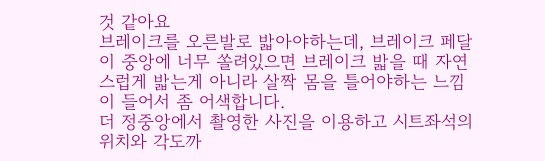것 같아요
브레이크를 오른발로 밟아야하는데, 브레이크 페달이 중앙에 너무 쏠려있으면 브레이크 밟을 때 자연스럽게 밟는게 아니라 살짝 몸을 틀어야하는 느낌이 들어서 좀 어색합니다.
더 정중앙에서 촬영한 사진을 이용하고 시트좌석의 위치와 각도까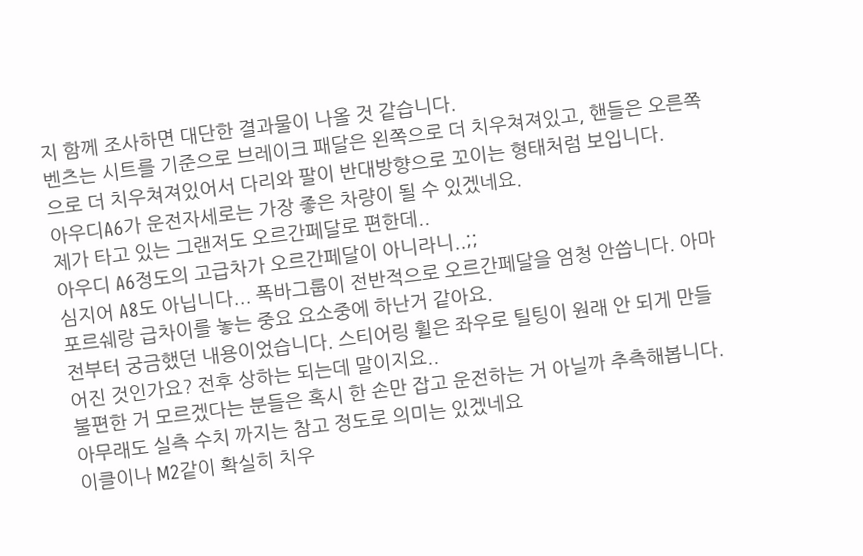지 함께 조사하면 대단한 결과물이 나올 것 같습니다.
벤츠는 시트를 기준으로 브레이크 패달은 왼쪽으로 더 치우쳐져있고, 핸들은 오른쪽으로 더 치우쳐져있어서 다리와 팔이 반대방향으로 꼬이는 형태처럼 보입니다.
아우디A6가 운전자세로는 가장 좋은 차량이 될 수 있겠네요.
제가 타고 있는 그랜저도 오르간페달로 편한데..
아우디 A6정도의 고급차가 오르간페달이 아니라니..;;
심지어 A8도 아닙니다... 폭바그룹이 전반적으로 오르간페달을 엄청 안씁니다. 아마 포르쉐랑 급차이를 놓는 중요 요소중에 하난거 같아요.
전부터 궁금했던 내용이었습니다. 스티어링 휠은 좌우로 틸팅이 원래 안 되게 만들어진 것인가요? 전후 상하는 되는데 말이지요..
불편한 거 모르겠다는 분들은 혹시 한 손만 잡고 운전하는 거 아닐까 추측해봅니다.
아무래도 실측 수치 까지는 참고 정도로 의미는 있겠네요
이클이나 M2같이 확실히 치우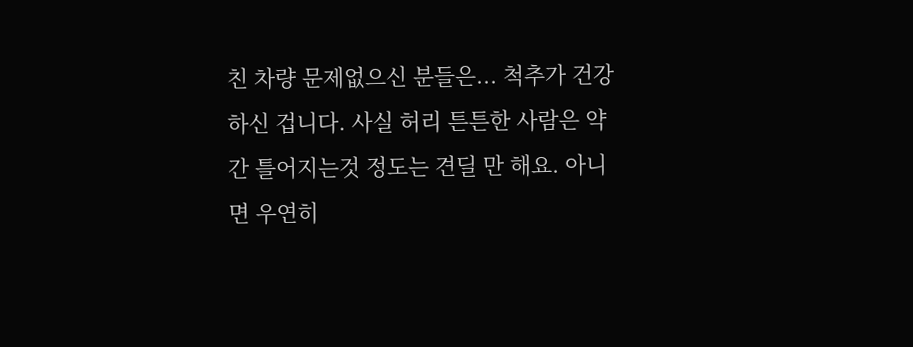친 차량 문제없으신 분들은... 척추가 건강하신 겁니다. 사실 허리 튼튼한 사람은 약간 틀어지는것 정도는 견딜 만 해요. 아니면 우연히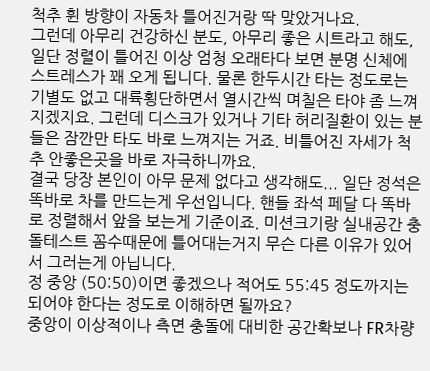척추 휜 방향이 자동차 틀어진거랑 딱 맞았거나요.
그런데 아무리 건강하신 분도, 아무리 좋은 시트라고 해도, 일단 정렬이 틀어진 이상 엄청 오래타다 보면 분명 신체에 스트레스가 꽤 오게 됩니다. 물론 한두시간 타는 정도로는 기별도 없고 대륙횡단하면서 열시간씩 며칠은 타야 좀 느껴지겠지요. 그런데 디스크가 있거나 기타 허리질환이 있는 분들은 잠깐만 타도 바로 느껴지는 거죠. 비틀어진 자세가 척추 안좋은곳을 바로 자극하니까요.
결국 당장 본인이 아무 문제 없다고 생각해도... 일단 정석은 똑바로 차를 만드는게 우선입니다. 핸들 좌석 페달 다 똑바로 정렬해서 앞을 보는게 기준이죠. 미션크기랑 실내공간 충돌테스트 꼼수때문에 틀어대는거지 무슨 다른 이유가 있어서 그러는게 아닙니다.
정 중앙 (50:50)이면 좋겠으나 적어도 55:45 정도까지는 되어야 한다는 정도로 이해하면 될까요?
중앙이 이상적이나 측면 충돌에 대비한 공간확보나 FR차량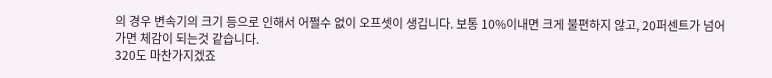의 경우 변속기의 크기 등으로 인해서 어쩔수 없이 오프셋이 생깁니다. 보통 10%이내면 크게 불편하지 않고, 20퍼센트가 넘어가면 체감이 되는것 같습니다.
320도 마찬가지겠죠